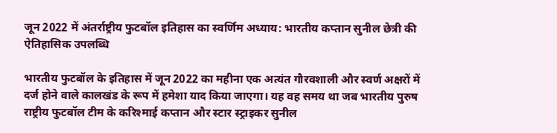जून 2022 में अंतर्राष्ट्रीय फुटबॉल इतिहास का स्वर्णिम अध्याय: भारतीय कप्तान सुनील छेत्री की ऐतिहासिक उपलब्धि

भारतीय फुटबॉल के इतिहास में जून 2022 का महीना एक अत्यंत गौरवशाली और स्वर्ण अक्षरों में दर्ज होने वाले कालखंड के रूप में हमेशा याद किया जाएगा। यह वह समय था जब भारतीय पुरुष राष्ट्रीय फुटबॉल टीम के करिश्माई कप्तान और स्टार स्ट्राइकर सुनील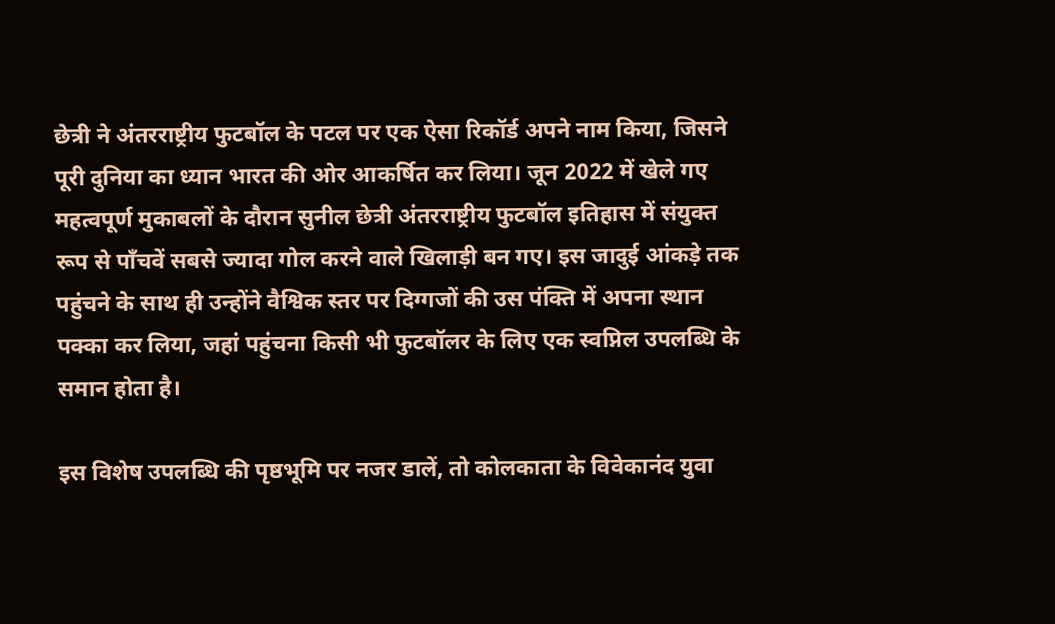छेत्री ने अंतरराष्ट्रीय फुटबॉल के पटल पर एक ऐसा रिकॉर्ड अपने नाम किया, जिसने पूरी दुनिया का ध्यान भारत की ओर आकर्षित कर लिया। जून 2022 में खेले गए महत्वपूर्ण मुकाबलों के दौरान सुनील छेत्री अंतरराष्ट्रीय फुटबॉल इतिहास में संयुक्त रूप से पाँचवें सबसे ज्यादा गोल करने वाले खिलाड़ी बन गए। इस जादुई आंकड़े तक पहुंचने के साथ ही उन्होंने वैश्विक स्तर पर दिग्गजों की उस पंक्ति में अपना स्थान पक्का कर लिया, जहां पहुंचना किसी भी फुटबॉलर के लिए एक स्वप्निल उपलब्धि के समान होता है।

इस विशेष उपलब्धि की पृष्ठभूमि पर नजर डालें, तो कोलकाता के विवेकानंद युवा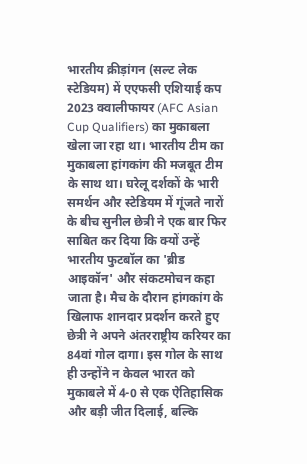भारतीय क्रीड़ांगन (सल्ट लेक स्टेडियम) में एएफसी एशियाई कप 2023 क्वालीफायर (AFC Asian Cup Qualifiers) का मुकाबला खेला जा रहा था। भारतीय टीम का मुकाबला हांगकांग की मजबूत टीम के साथ था। घरेलू दर्शकों के भारी समर्थन और स्टेडियम में गूंजते नारों के बीच सुनील छेत्री ने एक बार फिर साबित कर दिया कि क्यों उन्हें भारतीय फुटबॉल का 'ब्रीड आइकॉन' और संकटमोचन कहा जाता है। मैच के दौरान हांगकांग के खिलाफ शानदार प्रदर्शन करते हुए छेत्री ने अपने अंतरराष्ट्रीय करियर का 84वां गोल दागा। इस गोल के साथ ही उन्होंने न केवल भारत को मुकाबले में 4-0 से एक ऐतिहासिक और बड़ी जीत दिलाई, बल्कि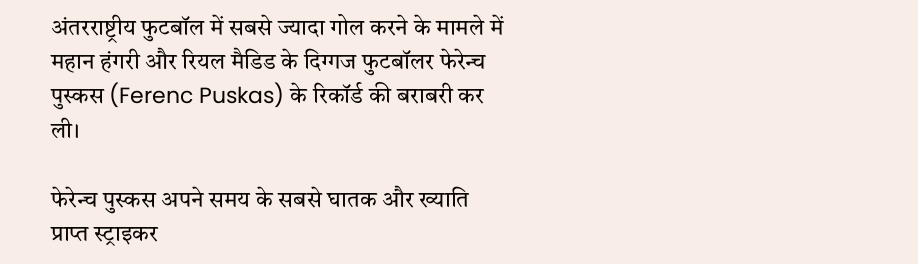अंतरराष्ट्रीय फुटबॉल में सबसे ज्यादा गोल करने के मामले में महान हंगरी और रियल मैडिड के दिग्गज फुटबॉलर फेरेन्च पुस्कस (Ferenc Puskas) के रिकॉर्ड की बराबरी कर ली।

फेरेन्च पुस्कस अपने समय के सबसे घातक और ख्याति प्राप्त स्ट्राइकर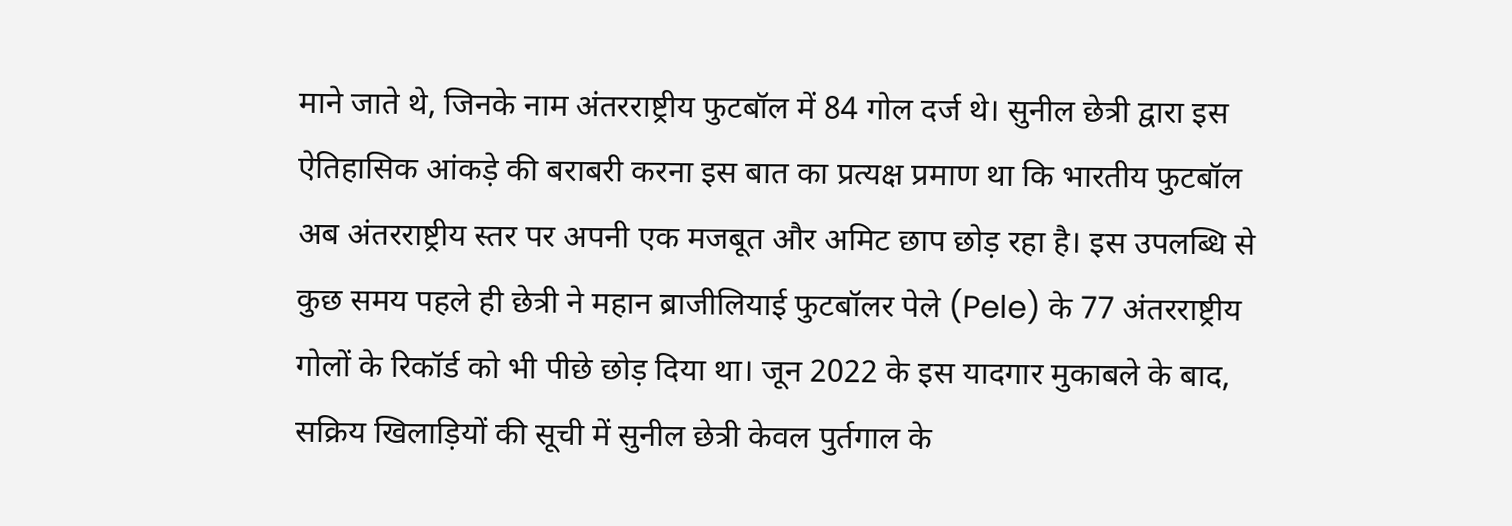माने जाते थे, जिनके नाम अंतरराष्ट्रीय फुटबॉल में 84 गोल दर्ज थे। सुनील छेत्री द्वारा इस ऐतिहासिक आंकड़े की बराबरी करना इस बात का प्रत्यक्ष प्रमाण था कि भारतीय फुटबॉल अब अंतरराष्ट्रीय स्तर पर अपनी एक मजबूत और अमिट छाप छोड़ रहा है। इस उपलब्धि से कुछ समय पहले ही छेत्री ने महान ब्राजीलियाई फुटबॉलर पेले (Pele) के 77 अंतरराष्ट्रीय गोलों के रिकॉर्ड को भी पीछे छोड़ दिया था। जून 2022 के इस यादगार मुकाबले के बाद, सक्रिय खिलाड़ियों की सूची में सुनील छेत्री केवल पुर्तगाल के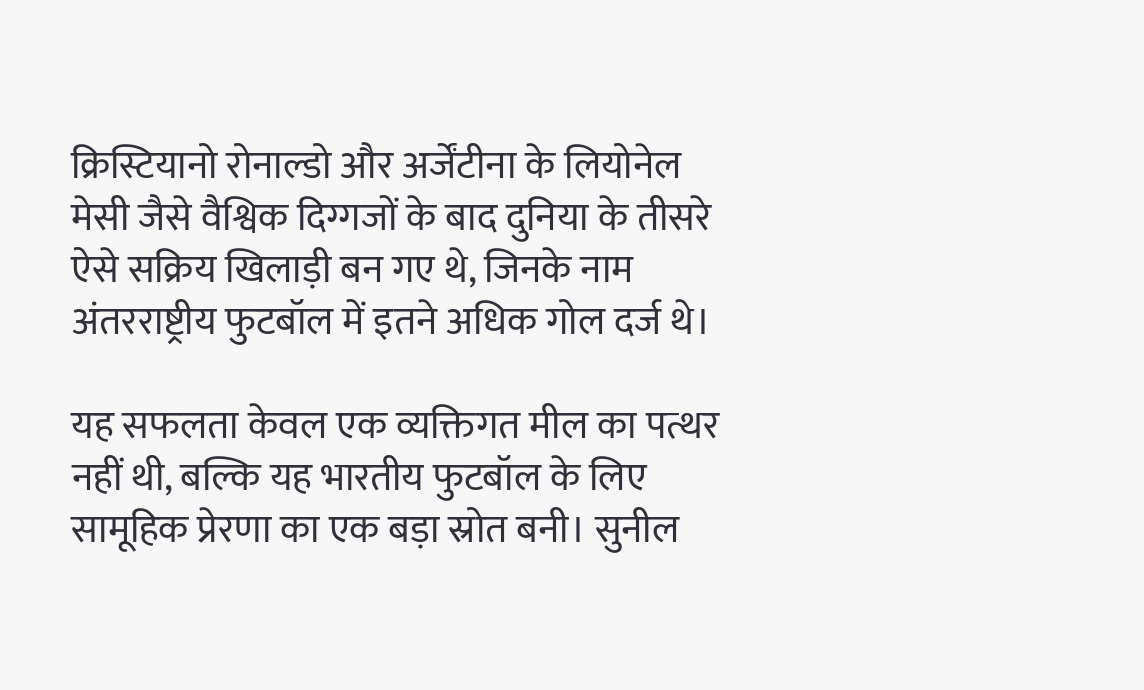क्रिस्टियानो रोनाल्डो और अर्जेंटीना के लियोनेल मेसी जैसे वैश्विक दिग्गजों के बाद दुनिया के तीसरे ऐसे सक्रिय खिलाड़ी बन गए थे, जिनके नाम अंतरराष्ट्रीय फुटबॉल में इतने अधिक गोल दर्ज थे।

यह सफलता केवल एक व्यक्तिगत मील का पत्थर नहीं थी, बल्कि यह भारतीय फुटबॉल के लिए सामूहिक प्रेरणा का एक बड़ा स्रोत बनी। सुनील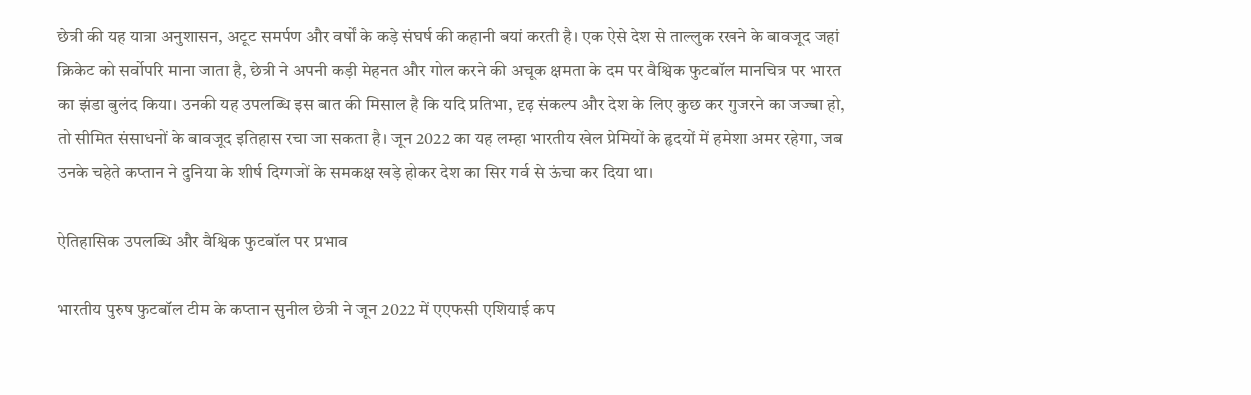छेत्री की यह यात्रा अनुशासन, अटूट समर्पण और वर्षों के कड़े संघर्ष की कहानी बयां करती है। एक ऐसे देश से ताल्लुक रखने के बावजूद जहां क्रिकेट को सर्वोपरि माना जाता है, छेत्री ने अपनी कड़ी मेहनत और गोल करने की अचूक क्षमता के दम पर वैश्विक फुटबॉल मानचित्र पर भारत का झंडा बुलंद किया। उनकी यह उपलब्धि इस बात की मिसाल है कि यदि प्रतिभा, दृढ़ संकल्प और देश के लिए कुछ कर गुजरने का जज्बा हो, तो सीमित संसाधनों के बावजूद इतिहास रचा जा सकता है। जून 2022 का यह लम्हा भारतीय खेल प्रेमियों के हृदयों में हमेशा अमर रहेगा, जब उनके चहेते कप्तान ने दुनिया के शीर्ष दिग्गजों के समकक्ष खड़े होकर देश का सिर गर्व से ऊंचा कर दिया था।

ऐतिहासिक उपलब्धि और वैश्विक फुटबॉल पर प्रभाव

भारतीय पुरुष फुटबॉल टीम के कप्तान सुनील छेत्री ने जून 2022 में एएफसी एशियाई कप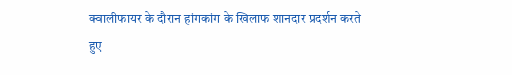क्वालीफायर के दौरान हांगकांग के खिलाफ शानदार प्रदर्शन करते हुए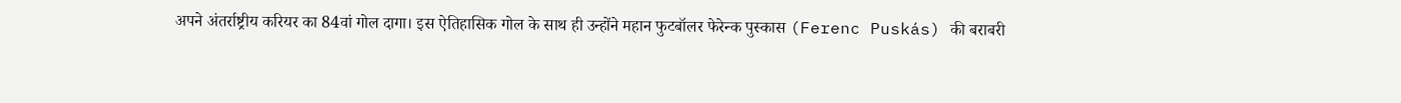अपने अंतर्राष्ट्रीय करियर का 84वां गोल दागा। इस ऐतिहासिक गोल के साथ ही उन्होंने महान फुटबॉलर फेरेन्क पुस्कास (Ferenc Puskás) की बराबरी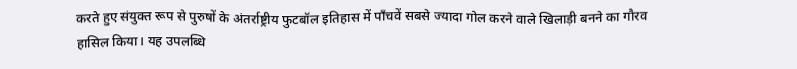करते हुए संयुक्त रूप से पुरुषों के अंतर्राष्ट्रीय फुटबॉल इतिहास में पाँचवें सबसे ज्यादा गोल करने वाले खिलाड़ी बनने का गौरव हासिल किया। यह उपलब्धि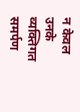न केवल उनके व्यक्तिगत समर्पण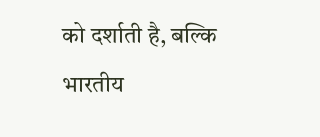को दर्शाती है, बल्कि भारतीय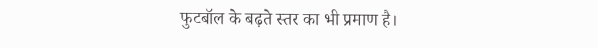फुटबॉल के बढ़ते स्तर का भी प्रमाण है।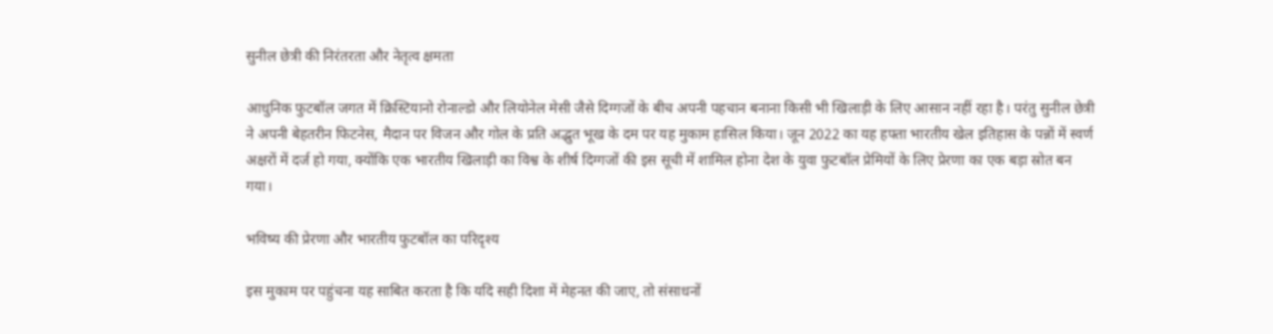सुनील छेत्री की निरंतरता और नेतृत्व क्षमता

आधुनिक फुटबॉल जगत में क्रिस्टियानो रोनाल्डो और लियोनेल मेसी जैसे दिग्गजों के बीच अपनी पहचान बनाना किसी भी खिलाड़ी के लिए आसान नहीं रहा है। परंतु सुनील छेत्री ने अपनी बेहतरीन फिटनेस, मैदान पर विजन और गोल के प्रति अद्भुत भूख के दम पर यह मुकाम हासिल किया। जून 2022 का यह हफ्ता भारतीय खेल इतिहास के पन्नों में स्वर्ण अक्षरों में दर्ज हो गया, क्योंकि एक भारतीय खिलाड़ी का विश्व के शीर्ष दिग्गजों की इस सूची में शामिल होना देश के युवा फुटबॉल प्रेमियों के लिए प्रेरणा का एक बड़ा स्रोत बन गया।

भविष्य की प्रेरणा और भारतीय फुटबॉल का परिदृश्य

इस मुकाम पर पहुंचना यह साबित करता है कि यदि सही दिशा में मेहनत की जाए, तो संसाधनों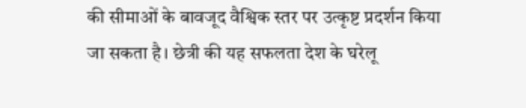की सीमाओं के बावजूद वैश्विक स्तर पर उत्कृष्ट प्रदर्शन किया जा सकता है। छेत्री की यह सफलता देश के घरेलू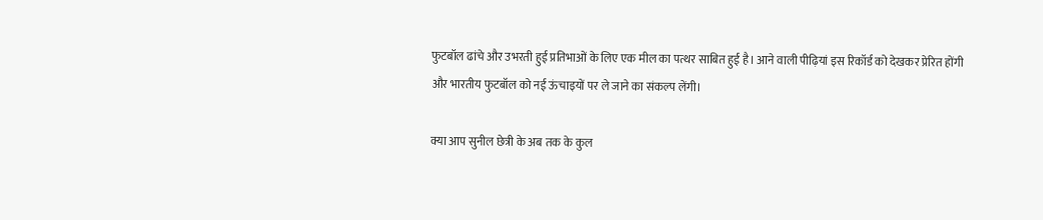फुटबॉल ढांचे और उभरती हुई प्रतिभाओं के लिए एक मील का पत्थर साबित हुई है। आने वाली पीढ़ियां इस रिकॉर्ड को देखकर प्रेरित होंगी और भारतीय फुटबॉल को नई ऊंचाइयों पर ले जाने का संकल्प लेंगी।

क्या आप सुनील छेत्री के अब तक के कुल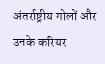अंतर्राष्ट्रीय गोलों और उनके करियर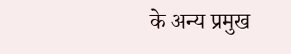के अन्य प्रमुख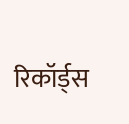रिकॉर्ड्स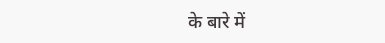के बारे में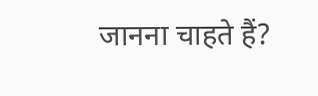जानना चाहते हैं?